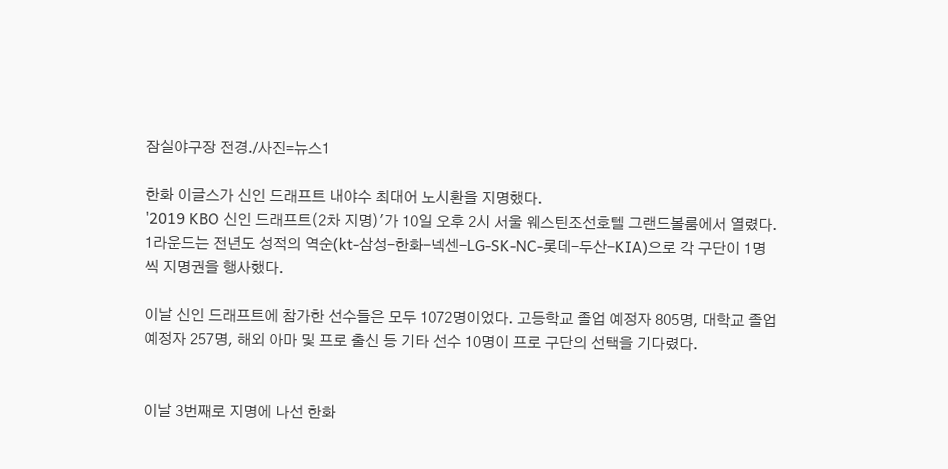잠실야구장 전경./사진=뉴스1

한화 이글스가 신인 드래프트 내야수 최대어 노시환을 지명했다.
'2019 KBO 신인 드래프트(2차 지명)'가 10일 오후 2시 서울 웨스틴조선호텔 그랜드볼룸에서 열렸다. 1라운드는 전년도 성적의 역순(kt-삼성-한화-넥센-LG-SK-NC-롯데-두산-KIA)으로 각 구단이 1명씩 지명권을 행사했다.

이날 신인 드래프트에 참가한 선수들은 모두 1072명이었다. 고등학교 졸업 예정자 805명, 대학교 졸업 예정자 257명, 해외 아마 및 프로 출신 등 기타 선수 10명이 프로 구단의 선택을 기다렸다.


이날 3번째로 지명에 나선 한화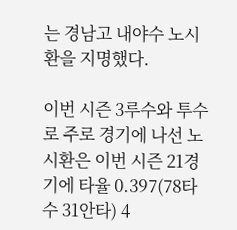는 경남고 내야수 노시환을 지명했다.

이번 시즌 3루수와 투수로 주로 경기에 나선 노시환은 이번 시즌 21경기에 타율 0.397(78타수 31안타) 4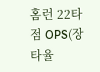홈런 22타점 OPS(장타율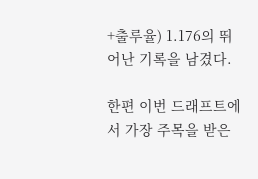+출루율) 1.176의 뛰어난 기록을 남겼다.

한편 이번 드래프트에서 가장 주목을 받은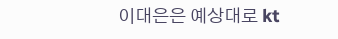이대은은 예상대로 kt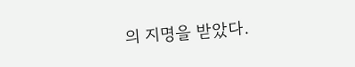의 지명을 받았다.